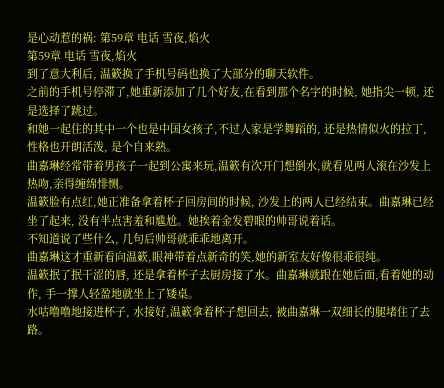是心动惹的祸: 第59章 电话 雪夜,焰火
第59章 电话 雪夜,焰火
到了意大利后, 温簌换了手机号码也换了大部分的聊天软件。
之前的手机号停滞了,她重新添加了几个好友,在看到那个名字的时候, 她指尖一顿, 还是选择了跳过。
和她一起住的其中一个也是中国女孩子,不过人家是学舞蹈的, 还是热情似火的拉丁,性格也开朗活泼, 是个自来熟。
曲嘉琳经常带着男孩子一起到公寓来玩,温簌有次开门想倒水,就看见两人滚在沙发上热吻,亲得缠绵悱恻。
温簌脸有点红,她正准备拿着杯子回房间的时候, 沙发上的两人已经结束。曲嘉琳已经坐了起来, 没有半点害羞和尴尬。她挨着金发碧眼的帅哥说着话。
不知道说了些什么, 几句后帅哥就乖乖地离开。
曲嘉琳这才重新看向温簌,眼神带着点新奇的笑,她的新室友好像很乖很纯。
温簌抿了抿干涩的唇, 还是拿着杯子去厨房接了水。曲嘉琳就跟在她后面,看着她的动作, 手一撑人轻盈地就坐上了矮桌。
水咕噜噜地接进杯子, 水接好,温簌拿着杯子想回去, 被曲嘉琳一双细长的腿堵住了去路。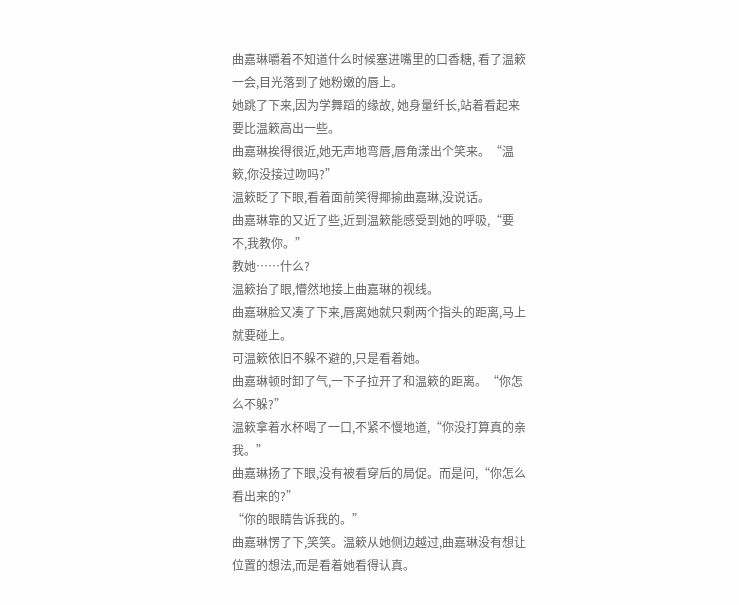曲嘉琳嚼着不知道什么时候塞进嘴里的口香糖, 看了温簌一会,目光落到了她粉嫩的唇上。
她跳了下来,因为学舞蹈的缘故, 她身量纤长,站着看起来要比温簌高出一些。
曲嘉琳挨得很近,她无声地弯唇,唇角漾出个笑来。“温簌,你没接过吻吗?”
温簌眨了下眼,看着面前笑得揶揄曲嘉琳,没说话。
曲嘉琳靠的又近了些,近到温簌能感受到她的呼吸,“要不,我教你。”
教她……什么?
温簌抬了眼,懵然地接上曲嘉琳的视线。
曲嘉琳脸又凑了下来,唇离她就只剩两个指头的距离,马上就要碰上。
可温簌依旧不躲不避的,只是看着她。
曲嘉琳顿时卸了气,一下子拉开了和温簌的距离。“你怎么不躲?”
温簌拿着水杯喝了一口,不紧不慢地道,“你没打算真的亲我。”
曲嘉琳扬了下眼,没有被看穿后的局促。而是问,“你怎么看出来的?”
“你的眼睛告诉我的。”
曲嘉琳愣了下,笑笑。温簌从她侧边越过,曲嘉琳没有想让位置的想法,而是看着她看得认真。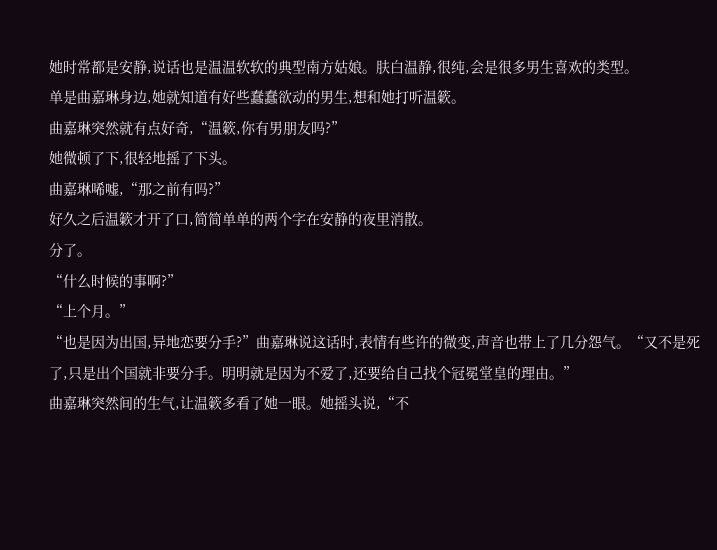她时常都是安静,说话也是温温软软的典型南方姑娘。肤白温静,很纯,会是很多男生喜欢的类型。
单是曲嘉琳身边,她就知道有好些蠢蠢欲动的男生,想和她打听温簌。
曲嘉琳突然就有点好奇,“温簌,你有男朋友吗?”
她微顿了下,很轻地摇了下头。
曲嘉琳唏嘘,“那之前有吗?”
好久之后温簌才开了口,简简单单的两个字在安静的夜里消散。
分了。
“什么时候的事啊?”
“上个月。”
“也是因为出国,异地恋要分手?”曲嘉琳说这话时,表情有些许的微变,声音也带上了几分怨气。“又不是死了,只是出个国就非要分手。明明就是因为不爱了,还要给自己找个冠冕堂皇的理由。”
曲嘉琳突然间的生气,让温簌多看了她一眼。她摇头说,“不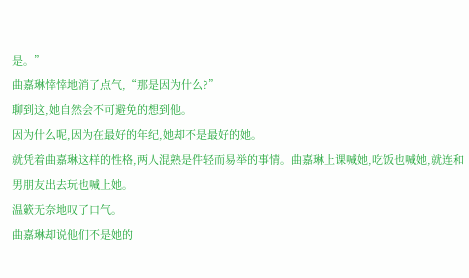是。”
曲嘉琳悻悻地消了点气,“那是因为什么?”
聊到这,她自然会不可避免的想到他。
因为什么呢,因为在最好的年纪,她却不是最好的她。
就凭着曲嘉琳这样的性格,两人混熟是件轻而易举的事情。曲嘉琳上课喊她,吃饭也喊她,就连和男朋友出去玩也喊上她。
温簌无奈地叹了口气。
曲嘉琳却说他们不是她的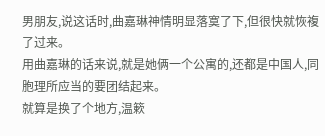男朋友,说这话时,曲嘉琳神情明显落寞了下,但很快就恢複了过来。
用曲嘉琳的话来说,就是她俩一个公寓的,还都是中国人,同胞理所应当的要团结起来。
就算是换了个地方,温簌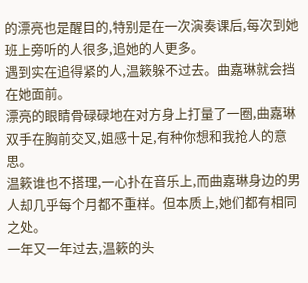的漂亮也是醒目的,特别是在一次演奏课后,每次到她班上旁听的人很多,追她的人更多。
遇到实在追得紧的人,温簌躲不过去。曲嘉琳就会挡在她面前。
漂亮的眼睛骨碌碌地在对方身上打量了一圈,曲嘉琳双手在胸前交叉,姐感十足,有种你想和我抢人的意思。
温簌谁也不搭理,一心扑在音乐上,而曲嘉琳身边的男人却几乎每个月都不重样。但本质上,她们都有相同之处。
一年又一年过去,温簌的头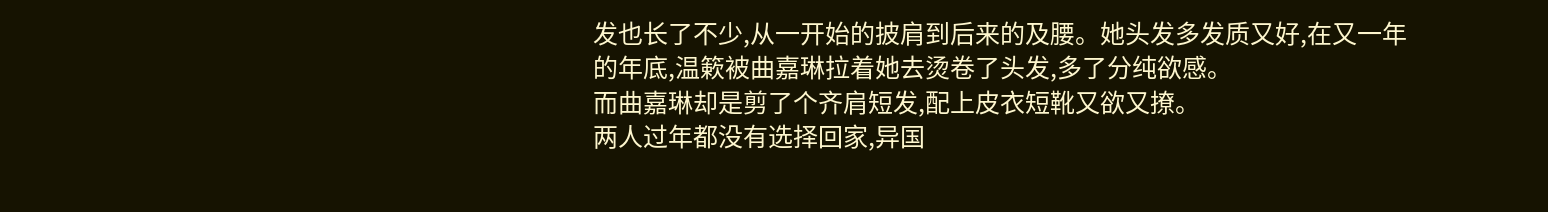发也长了不少,从一开始的披肩到后来的及腰。她头发多发质又好,在又一年的年底,温簌被曲嘉琳拉着她去烫卷了头发,多了分纯欲感。
而曲嘉琳却是剪了个齐肩短发,配上皮衣短靴又欲又撩。
两人过年都没有选择回家,异国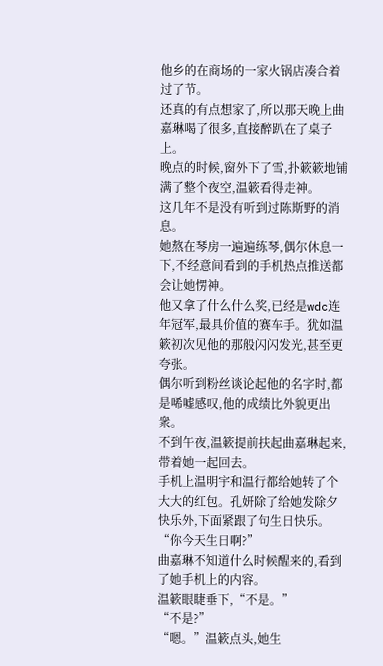他乡的在商场的一家火锅店凑合着过了节。
还真的有点想家了,所以那天晚上曲嘉琳喝了很多,直接醉趴在了桌子上。
晚点的时候,窗外下了雪,扑簌簌地铺满了整个夜空,温簌看得走神。
这几年不是没有听到过陈斯野的消息。
她熬在琴房一遍遍练琴,偶尔休息一下,不经意间看到的手机热点推送都会让她愣神。
他又拿了什么什么奖,已经是wdc连年冠军,最具价值的赛车手。犹如温簌初次见他的那般闪闪发光,甚至更夸张。
偶尔听到粉丝谈论起他的名字时,都是唏嘘感叹,他的成绩比外貌更出衆。
不到午夜,温簌提前扶起曲嘉琳起来,带着她一起回去。
手机上温明宇和温行都给她转了个大大的红包。孔妍除了给她发除夕快乐外,下面紧跟了句生日快乐。
“你今天生日啊?”
曲嘉琳不知道什么时候醒来的,看到了她手机上的内容。
温簌眼睫垂下,“不是。”
“不是?”
“嗯。”温簌点头,她生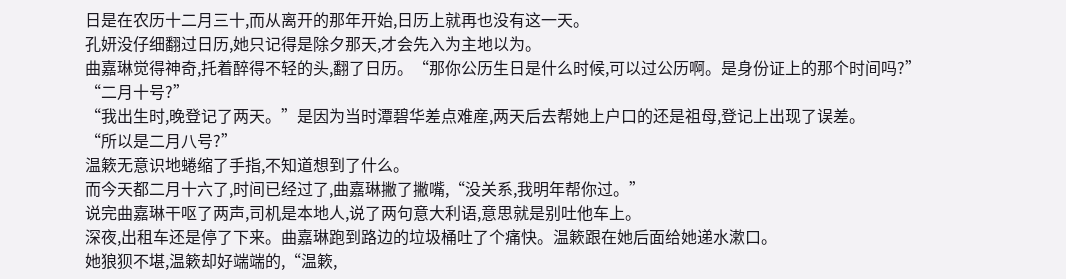日是在农历十二月三十,而从离开的那年开始,日历上就再也没有这一天。
孔妍没仔细翻过日历,她只记得是除夕那天,才会先入为主地以为。
曲嘉琳觉得神奇,托着醉得不轻的头,翻了日历。“那你公历生日是什么时候,可以过公历啊。是身份证上的那个时间吗?”
“二月十号?”
“我出生时,晚登记了两天。”是因为当时潭碧华差点难産,两天后去帮她上户口的还是祖母,登记上出现了误差。
“所以是二月八号?”
温簌无意识地蜷缩了手指,不知道想到了什么。
而今天都二月十六了,时间已经过了,曲嘉琳撇了撇嘴,“没关系,我明年帮你过。”
说完曲嘉琳干呕了两声,司机是本地人,说了两句意大利语,意思就是别吐他车上。
深夜,出租车还是停了下来。曲嘉琳跑到路边的垃圾桶吐了个痛快。温簌跟在她后面给她递水漱口。
她狼狈不堪,温簌却好端端的,“温簌,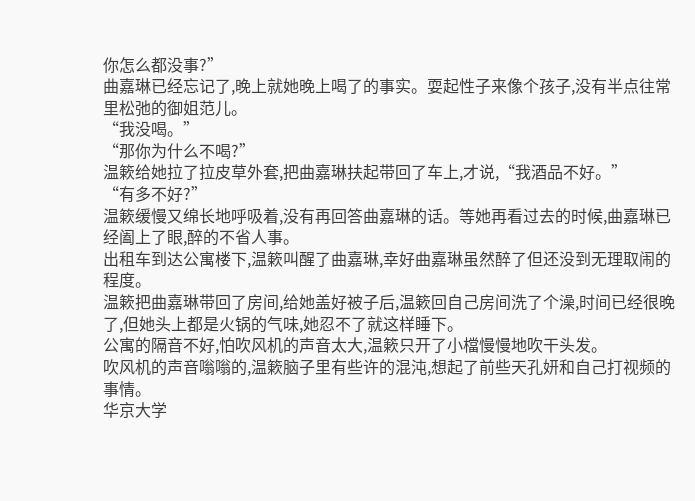你怎么都没事?”
曲嘉琳已经忘记了,晚上就她晚上喝了的事实。耍起性子来像个孩子,没有半点往常里松弛的御姐范儿。
“我没喝。”
“那你为什么不喝?”
温簌给她拉了拉皮草外套,把曲嘉琳扶起带回了车上,才说,“我酒品不好。”
“有多不好?”
温簌缓慢又绵长地呼吸着,没有再回答曲嘉琳的话。等她再看过去的时候,曲嘉琳已经阖上了眼,醉的不省人事。
出租车到达公寓楼下,温簌叫醒了曲嘉琳,幸好曲嘉琳虽然醉了但还没到无理取闹的程度。
温簌把曲嘉琳带回了房间,给她盖好被子后,温簌回自己房间洗了个澡,时间已经很晚了,但她头上都是火锅的气味,她忍不了就这样睡下。
公寓的隔音不好,怕吹风机的声音太大,温簌只开了小檔慢慢地吹干头发。
吹风机的声音嗡嗡的,温簌脑子里有些许的混沌,想起了前些天孔妍和自己打视频的事情。
华京大学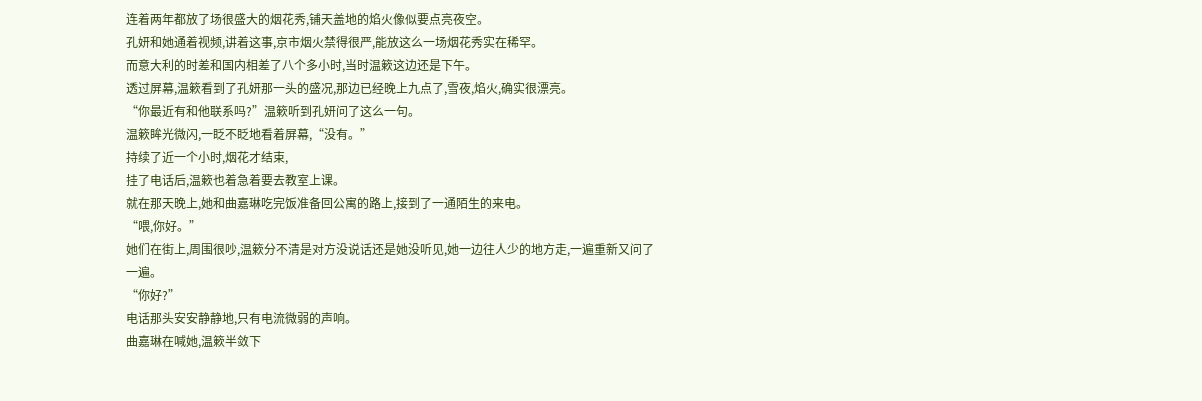连着两年都放了场很盛大的烟花秀,铺天盖地的焰火像似要点亮夜空。
孔妍和她通着视频,讲着这事,京市烟火禁得很严,能放这么一场烟花秀实在稀罕。
而意大利的时差和国内相差了八个多小时,当时温簌这边还是下午。
透过屏幕,温簌看到了孔妍那一头的盛况,那边已经晚上九点了,雪夜,焰火,确实很漂亮。
“你最近有和他联系吗?”温簌听到孔妍问了这么一句。
温簌眸光微闪,一眨不眨地看着屏幕,“没有。”
持续了近一个小时,烟花才结束,
挂了电话后,温簌也着急着要去教室上课。
就在那天晚上,她和曲嘉琳吃完饭准备回公寓的路上,接到了一通陌生的来电。
“喂,你好。”
她们在街上,周围很吵,温簌分不清是对方没说话还是她没听见,她一边往人少的地方走,一遍重新又问了一遍。
“你好?”
电话那头安安静静地,只有电流微弱的声响。
曲嘉琳在喊她,温簌半敛下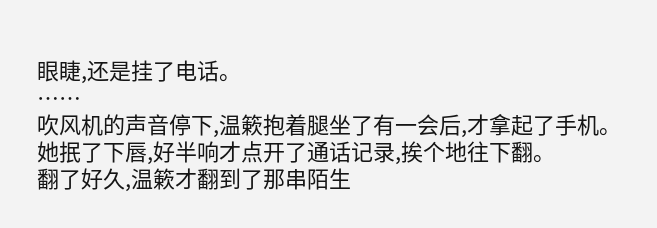眼睫,还是挂了电话。
……
吹风机的声音停下,温簌抱着腿坐了有一会后,才拿起了手机。
她抿了下唇,好半响才点开了通话记录,挨个地往下翻。
翻了好久,温簌才翻到了那串陌生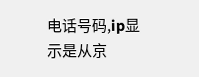电话号码,ip显示是从京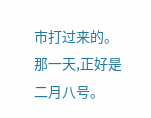市打过来的。
那一天,正好是二月八号。